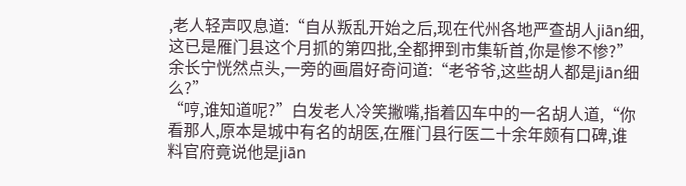,老人轻声叹息道:“自从叛乱开始之后,现在代州各地严查胡人jiān细,这已是雁门县这个月抓的第四批,全都押到市集斩首,你是惨不惨?”
余长宁恍然点头,一旁的画眉好奇问道:“老爷爷,这些胡人都是jiān细么?”
“哼,谁知道呢?”白发老人冷笑撇嘴,指着囚车中的一名胡人道,“你看那人,原本是城中有名的胡医,在雁门县行医二十余年颇有口碑,谁料官府竟说他是jiān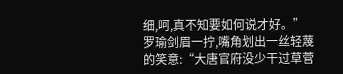细,呵,真不知要如何说才好。”
罗瑜剑眉一拧,嘴角划出一丝轻蔑的笑意:“大唐官府没少干过草菅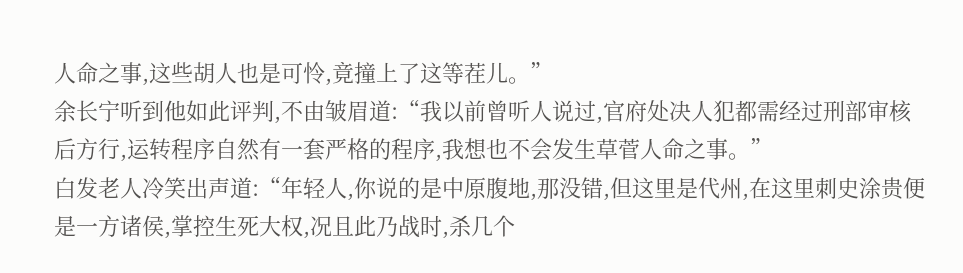人命之事,这些胡人也是可怜,竟撞上了这等茬儿。”
余长宁听到他如此评判,不由皱眉道:“我以前曾听人说过,官府处决人犯都需经过刑部审核后方行,运转程序自然有一套严格的程序,我想也不会发生草菅人命之事。”
白发老人冷笑出声道:“年轻人,你说的是中原腹地,那没错,但这里是代州,在这里刺史涂贵便是一方诸侯,掌控生死大权,况且此乃战时,杀几个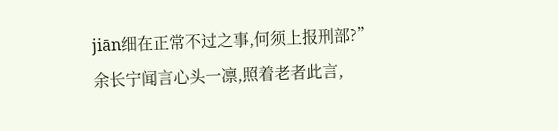jiān细在正常不过之事,何须上报刑部?”
余长宁闻言心头一凛,照着老者此言,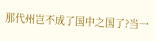那代州岂不成了国中之国了?当一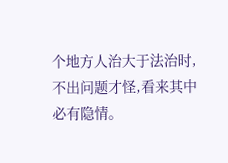个地方人治大于法治时,不出问题才怪,看来其中必有隐情。